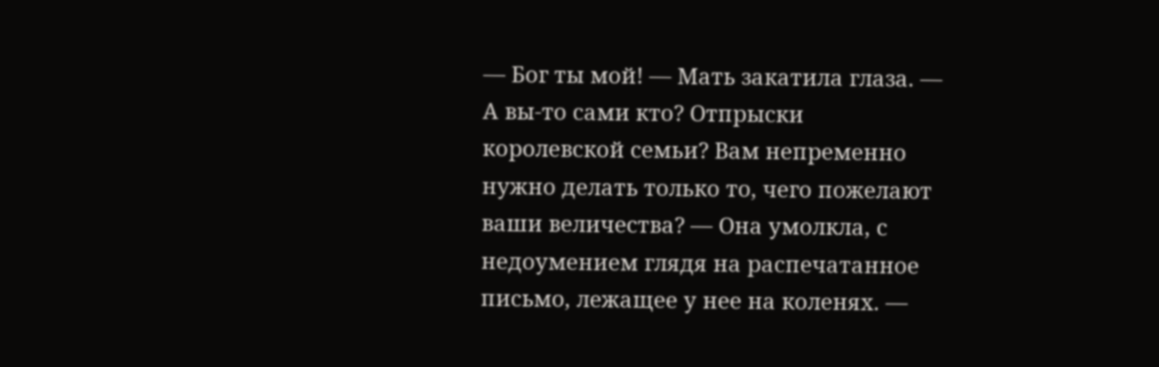— Бог ты мой! — Мать закатила глаза. — А вы-то сами кто? Отпрыски королевской семьи? Вам непременно нужно делать только то, чего пожелают ваши величества? — Она умолкла, с недоумением глядя на распечатанное письмо, лежащее у нее на коленях. —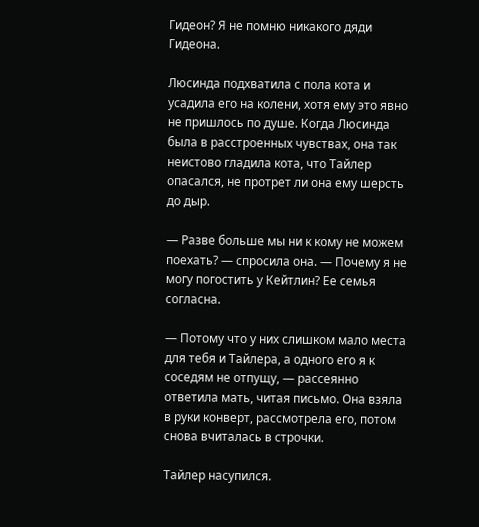Гидеон? Я не помню никакого дяди Гидеона.

Люсинда подхватила с пола кота и усадила его на колени, хотя ему это явно не пришлось по душе. Когда Люсинда была в расстроенных чувствах, она так неистово гладила кота, что Тайлер опасался, не протрет ли она ему шерсть до дыр.

— Разве больше мы ни к кому не можем поехать? — спросила она. — Почему я не могу погостить у Кейтлин? Ее семья согласна.

— Потому что у них слишком мало места для тебя и Тайлера, а одного его я к соседям не отпущу, — рассеянно ответила мать, читая письмо. Она взяла в руки конверт, рассмотрела его, потом снова вчиталась в строчки.

Тайлер насупился.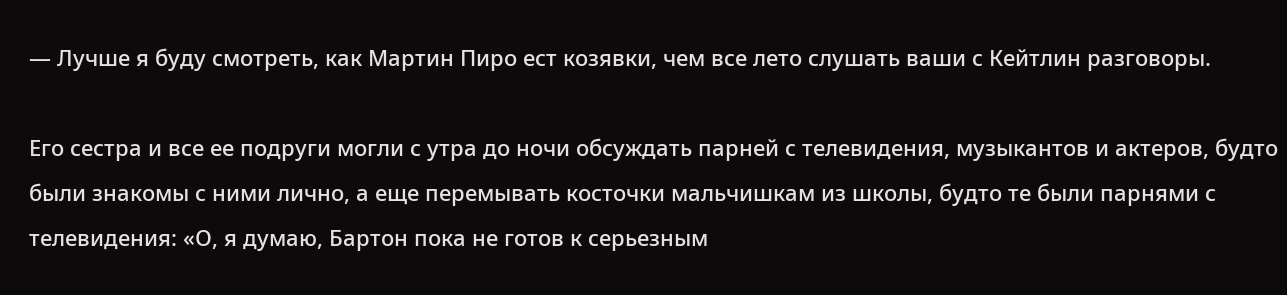— Лучше я буду смотреть, как Мартин Пиро ест козявки, чем все лето слушать ваши с Кейтлин разговоры.

Его сестра и все ее подруги могли с утра до ночи обсуждать парней с телевидения, музыкантов и актеров, будто были знакомы с ними лично, а еще перемывать косточки мальчишкам из школы, будто те были парнями с телевидения: «О, я думаю, Бартон пока не готов к серьезным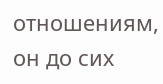отношениям, он до сих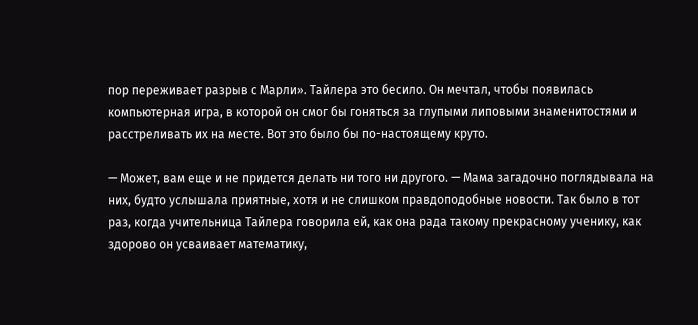пор переживает разрыв с Марли». Тайлера это бесило. Он мечтал, чтобы появилась компьютерная игра, в которой он смог бы гоняться за глупыми липовыми знаменитостями и расстреливать их на месте. Вот это было бы по-настоящему круто.

— Может, вам еще и не придется делать ни того ни другого. — Мама загадочно поглядывала на них, будто услышала приятные, хотя и не слишком правдоподобные новости. Так было в тот раз, когда учительница Тайлера говорила ей, как она рада такому прекрасному ученику, как здорово он усваивает математику,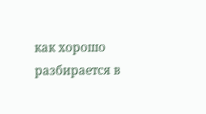как хорошо разбирается в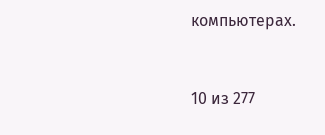компьютерах.



10 из 277